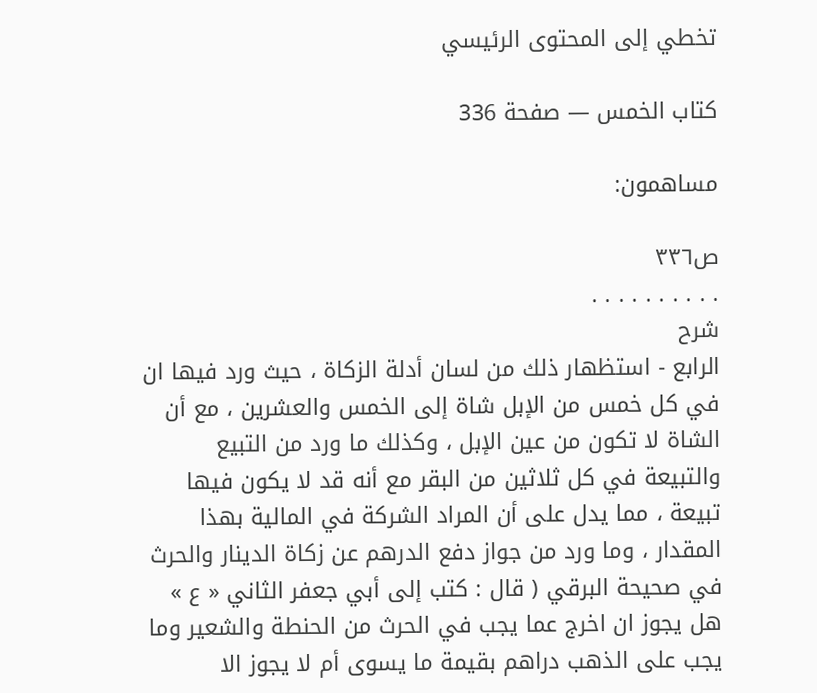تخطي إلى المحتوى الرئيسي

كتاب الخمس — صفحة 336

مساهمون:

ص٣٣٦
. . . . . . . . . .
شرح
الرابع - استظهار ذلك من لسان أدلة الزكاة ، حيث ورد فيها ان في كل خمس من الإبل شاة إلى الخمس والعشرين ، مع أن الشاة لا تكون من عين الإبل ، وكذلك ما ورد من التبيع والتبيعة في كل ثلاثين من البقر مع أنه قد لا يكون فيها تبيعة ، مما يدل على أن المراد الشركة في المالية بهذا المقدار ، وما ورد من جواز دفع الدرهم عن زكاة الدينار والحرث في صحيحة البرقي ( قال : كتب إلى أبي جعفر الثاني « ع » هل يجوز ان اخرج عما يجب في الحرث من الحنطة والشعير وما يجب على الذهب دراهم بقيمة ما يسوى أم لا يجوز الا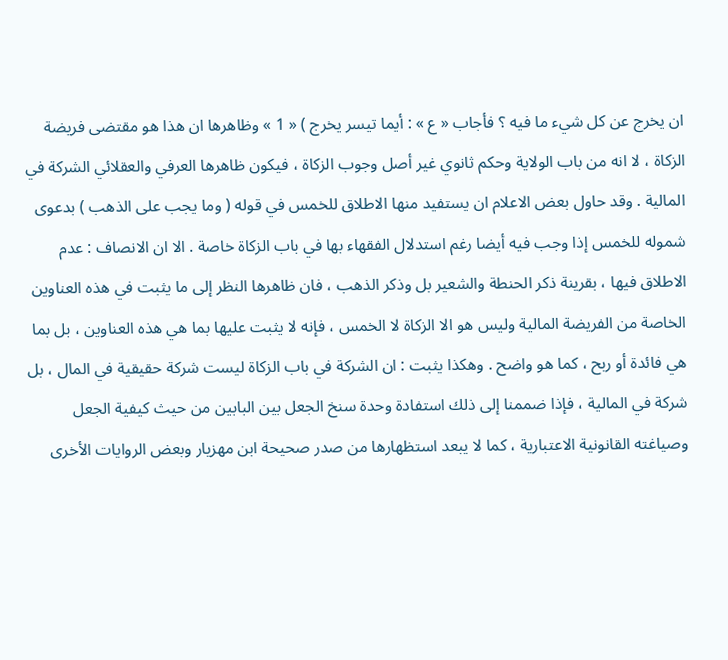ان يخرج عن كل شيء ما فيه ؟ فأجاب « ع » : أيما تيسر يخرج ) « 1 » وظاهرها ان هذا هو مقتضى فريضة الزكاة ، لا انه من باب الولاية وحكم ثانوي غير أصل وجوب الزكاة ، فيكون ظاهرها العرفي والعقلائي الشركة في المالية . وقد حاول بعض الاعلام ان يستفيد منها الاطلاق للخمس في قوله ( وما يجب على الذهب ) بدعوى شموله للخمس إذا وجب فيه أيضا رغم استدلال الفقهاء بها في باب الزكاة خاصة . الا ان الانصاف : عدم الاطلاق فيها ، بقرينة ذكر الحنطة والشعير بل وذكر الذهب ، فان ظاهرها النظر إلى ما يثبت في هذه العناوين الخاصة من الفريضة المالية وليس هو الا الزكاة لا الخمس ، فإنه لا يثبت عليها بما هي هذه العناوين ، بل بما هي فائدة أو ربح ، كما هو واضح . وهكذا يثبت : ان الشركة في باب الزكاة ليست شركة حقيقية في المال ، بل شركة في المالية ، فإذا ضممنا إلى ذلك استفادة وحدة سنخ الجعل بين البابين من حيث كيفية الجعل وصياغته القانونية الاعتبارية ، كما لا يبعد استظهارها من صدر صحيحة ابن مهزيار وبعض الروايات الأخرى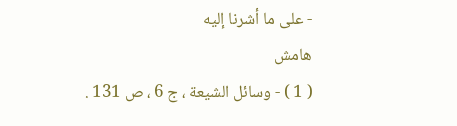- على ما أشرنا إليه
هامش
( 1 ) - وسائل الشيعة ، ج 6 ، ص 131 .